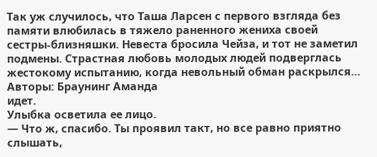Так уж случилось, что Таша Ларсен с первого взгляда без памяти влюбилась в тяжело раненного жениха своей сестры-близняшки. Невеста бросила Чейза, и тот не заметил подмены. Страстная любовь молодых людей подверглась жестокому испытанию, когда невольный обман раскрылся…
Авторы: Браунинг Аманда
идет.
Улыбка осветила ее лицо.
— Что ж, спасибо. Ты проявил такт, но все равно приятно слышать,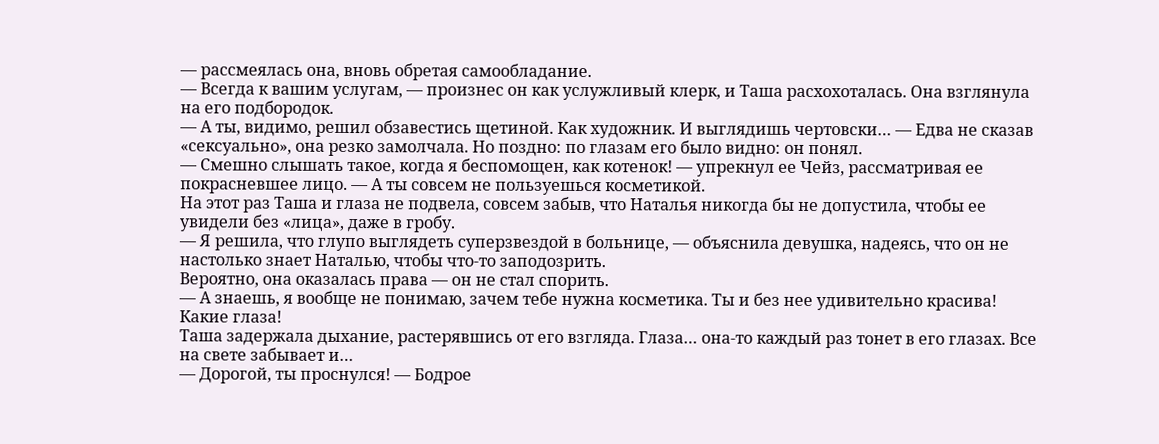— рассмеялась она, вновь обретая самообладание.
— Всегда к вашим услугам, — произнес он как услужливый клерк, и Таша расхохоталась. Она взглянула на его подбородок.
— А ты, видимо, решил обзавестись щетиной. Как художник. И выглядишь чертовски… — Едва не сказав «сексуально», она резко замолчала. Но поздно: по глазам его было видно: он понял.
— Смешно слышать такое, когда я беспомощен, как котенок! — упрекнул ее Чейз, рассматривая ее покрасневшее лицо. — А ты совсем не пользуешься косметикой.
На этот раз Таша и глаза не подвела, совсем забыв, что Наталья никогда бы не допустила, чтобы ее увидели без «лица», даже в гробу.
— Я решила, что глупо выглядеть суперзвездой в больнице, — объяснила девушка, надеясь, что он не настолько знает Наталью, чтобы что-то заподозрить.
Вероятно, она оказалась права — он не стал спорить.
— А знаешь, я вообще не понимаю, зачем тебе нужна косметика. Ты и без нее удивительно красива! Какие глаза!
Таша задержала дыхание, растерявшись от его взгляда. Глаза… она-то каждый раз тонет в его глазах. Все на свете забывает и…
— Дорогой, ты проснулся! — Бодрое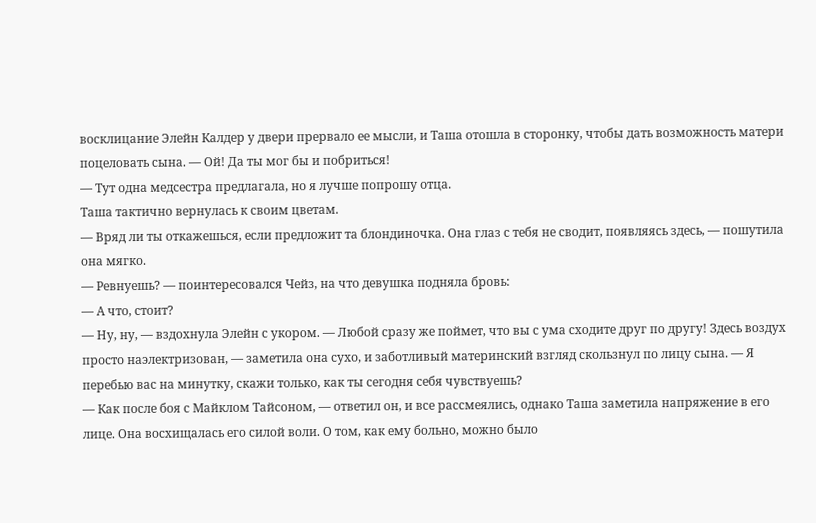восклицание Элейн Калдер у двери прервало ее мысли, и Таша отошла в сторонку, чтобы дать возможность матери поцеловать сына. — Ой! Да ты мог бы и побриться!
— Тут одна медсестра предлагала, но я лучше попрошу отца.
Таша тактично вернулась к своим цветам.
— Вряд ли ты откажешься, если предложит та блондиночка. Она глаз с тебя не сводит, появляясь здесь, — пошутила она мягко.
— Ревнуешь? — поинтересовался Чейз, на что девушка подняла бровь:
— А что, стоит?
— Ну, ну, — вздохнула Элейн с укором. — Любой сразу же поймет, что вы с ума сходите друг по другу! Здесь воздух просто наэлектризован, — заметила она сухо, и заботливый материнский взгляд скользнул по лицу сына. — Я перебью вас на минутку, скажи только, как ты сегодня себя чувствуешь?
— Как после боя с Майклом Тайсоном, — ответил он, и все рассмеялись, однако Таша заметила напряжение в его лице. Она восхищалась его силой воли. О том, как ему больно, можно было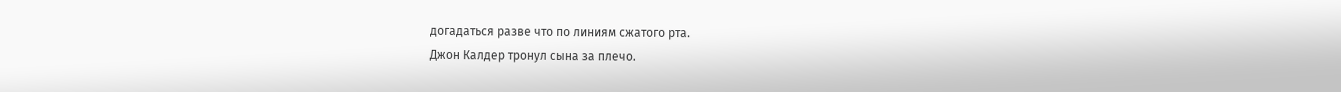догадаться разве что по линиям сжатого рта.
Джон Калдер тронул сына за плечо.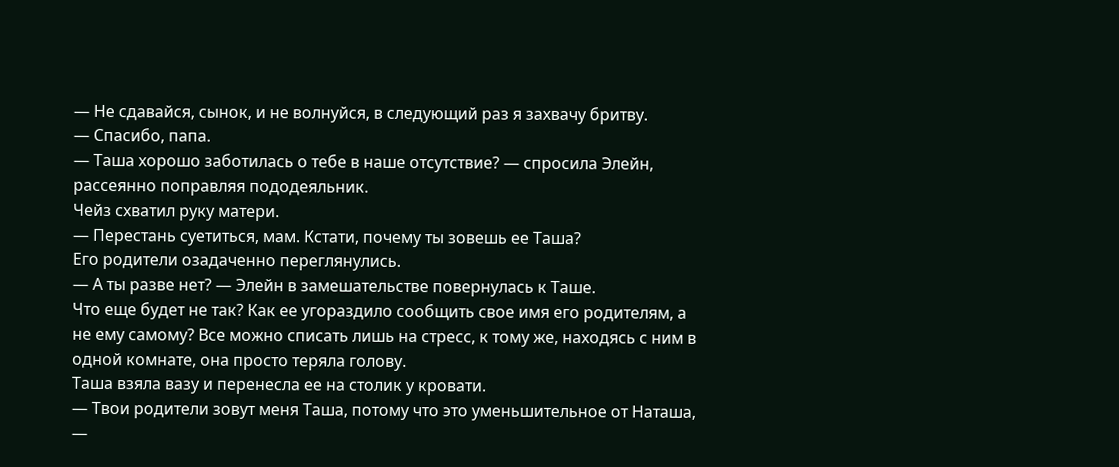— Не сдавайся, сынок, и не волнуйся, в следующий раз я захвачу бритву.
— Спасибо, папа.
— Таша хорошо заботилась о тебе в наше отсутствие? — спросила Элейн, рассеянно поправляя пододеяльник.
Чейз схватил руку матери.
— Перестань суетиться, мам. Кстати, почему ты зовешь ее Таша?
Его родители озадаченно переглянулись.
— А ты разве нет? — Элейн в замешательстве повернулась к Таше.
Что еще будет не так? Как ее угораздило сообщить свое имя его родителям, а не ему самому? Все можно списать лишь на стресс, к тому же, находясь с ним в одной комнате, она просто теряла голову.
Таша взяла вазу и перенесла ее на столик у кровати.
— Твои родители зовут меня Таша, потому что это уменьшительное от Наташа, —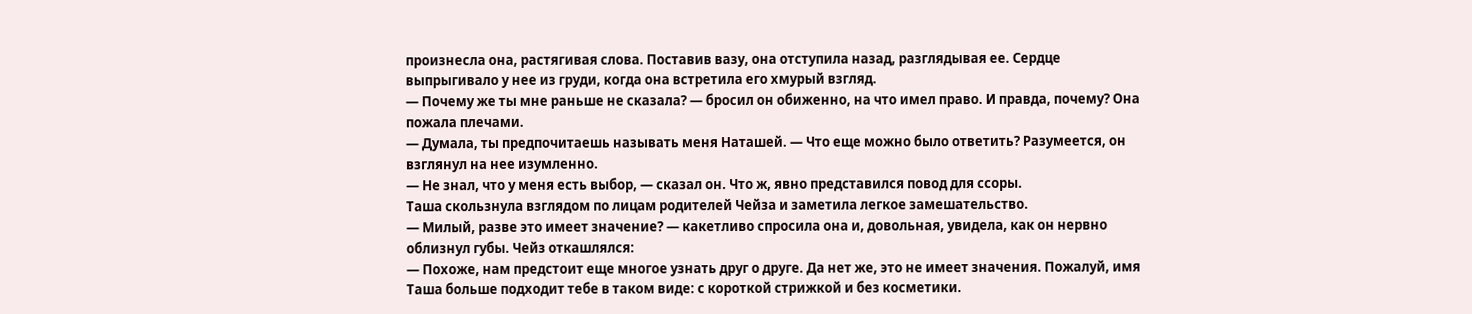произнесла она, растягивая слова. Поставив вазу, она отступила назад, разглядывая ее. Сердце выпрыгивало у нее из груди, когда она встретила его хмурый взгляд.
— Почему же ты мне раньше не сказала? — бросил он обиженно, на что имел право. И правда, почему? Она пожала плечами.
— Думала, ты предпочитаешь называть меня Наташей. — Что еще можно было ответить? Разумеется, он взглянул на нее изумленно.
— Не знал, что у меня есть выбор, — сказал он. Что ж, явно представился повод для ссоры.
Таша скользнула взглядом по лицам родителей Чейза и заметила легкое замешательство.
— Милый, разве это имеет значение? — какетливо спросила она и, довольная, увидела, как он нервно облизнул губы. Чейз откашлялся:
— Похоже, нам предстоит еще многое узнать друг о друге. Да нет же, это не имеет значения. Пожалуй, имя Таша больше подходит тебе в таком виде: с короткой стрижкой и без косметики.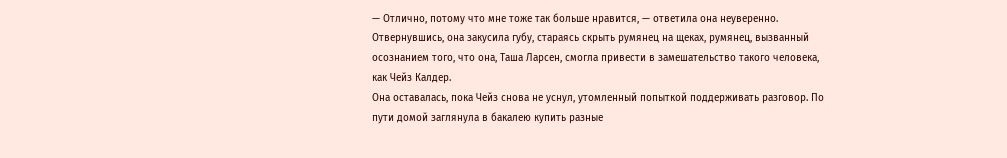— Отлично, потому что мне тоже так больше нравится, — ответила она неуверенно.
Отвернувшись, она закусила губу, стараясь скрыть румянец на щеках, румянец, вызванный осознанием того, что она, Таша Ларсен, смогла привести в замешательство такого человека, как Чейз Калдер.
Она оставалась, пока Чейз снова не уснул, утомленный попыткой поддерживать разговор. По пути домой заглянула в бакалею купить разные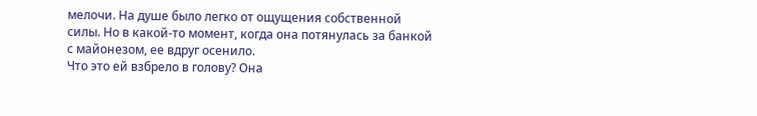мелочи. На душе было легко от ощущения собственной силы. Но в какой-то момент, когда она потянулась за банкой с майонезом, ее вдруг осенило.
Что это ей взбрело в голову? Она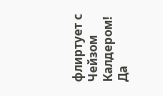флиртует с Чейзом Калдером! Да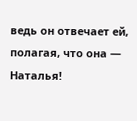ведь он отвечает ей, полагая, что она — Наталья!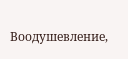Воодушевление,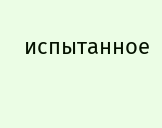испытанное